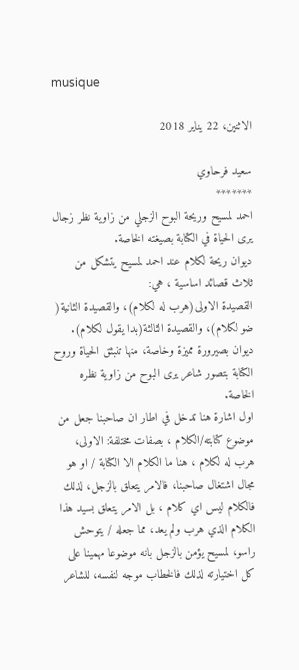musique

الاثنين، 22 يناير 2018

سعيد فرحاوي
*******
احمد لمسيح وريحة البوح الزجلي من زاوية نظر زجال يرى الحياة في الكتابة بصيغته الخاصة.
ديوان ريحة لكلام عند احمد لمسيح يتشكل من ثلاث قصائد اساسية ، هي:
القصيدة الاولى(هرب له لكلام)، والقصيدة الثانية( ضو لكلام)، والقصيدة الثالثة(بدا يقول لكلام). ديوان بصيرورة مميزة وخاصة، منها تنبثق الحياة وروح الكتابة بتصور شاعر يرى البوح من زاوية نظره الخاصة.
اول اشارة هنا تدخل في اطار ان صاحبنا جعل من موضوع كتابته/الكلام ، بصفات مختلفة: الاولى، هرب له لكلام ، هنا ما الكلام الا الكتابة / او هو مجال اشتغال صاحبنا، فالامر يتعلق بالزجل، لذلك فالكلام ليس اي كلام ، بل الامر يتعلق بسيد هذا الكلام الذي هرب ولم يعد، مما جعله / يتوحش راسو، لمسيح يؤمن بالزجل بانه موضوعا مهمينا على كل اختيارته لذلك فالخطاب موجه لنفسه، للشاعر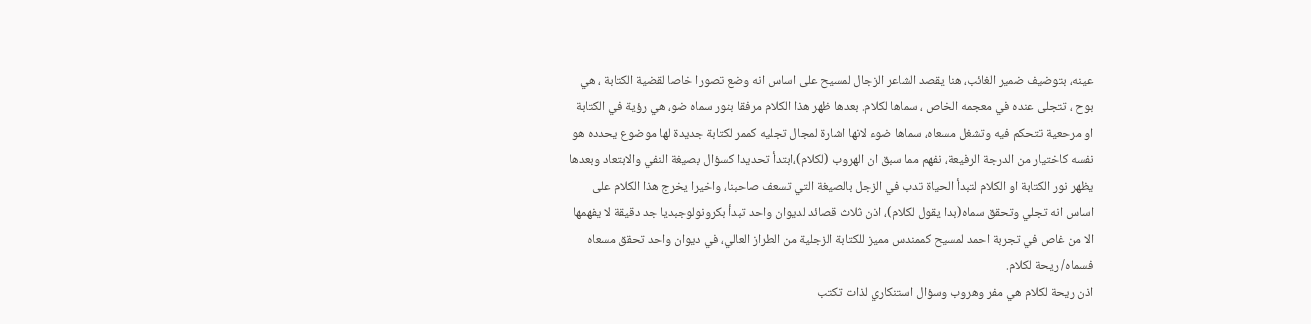عينه، بتوضيف ضمير الغائب، هنا يقصد الشاعر الزجال لمسيح على اساس انه وضع تصورا خاصا لقضية الكتابة ، هي بوح ، تتجلى عنده في معجمه الخاص ، سماها لكلام. بعدها ظهر هذا الكلام مرفقا بنور سماه ضو، هي رؤية في الكتابة او مرحعية تتحكم فيه وتشغل مسعاه، سماها ضوء لانها اشارة لمجال تجليه كممر لكتابة جديدة لها موضوع يحدده هو نفسه كاختيار من الدرجة الرفيعة، نفهم مما سبق ان الهروب (لكلام)،ابتدأ تحديدا كسؤال بصيغة النفي والابتعاد وبعدها يظهر نور الكتابة او الكلام لتبدأ الحياة تدب في الزجل بالصيغة التي تسعف صاحبنا، واخيرا يخرج هذا الكلام على اساس انه تجلي وتحقق سماه(بدا يقول لكلام)، اذن ثلاث قصائد لديوان واحد تبدأ بكرونولوجبديا جد دقيقة لا يفهمها الا من غاص في تجربة احمد لمسيح كممندس مميز للكتابة الزجلية من الطراز العالي، في ديوان واحد تحقق مسعاه فسماه/ ريحة لكلام.
اذن ريحة لكلام هي مفر وهروب وسؤال استنكاري لذات تكتب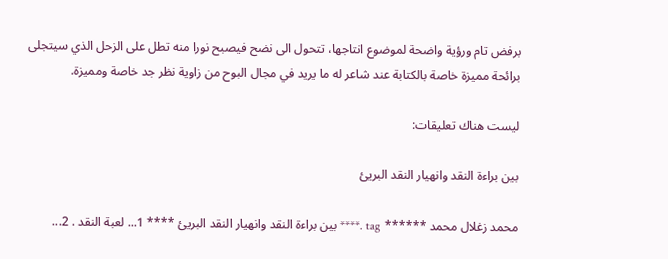برفض تام ورؤية واضحة لموضوع انتاجها، تتحول الى نضح فيصبح نورا منه تطل على الزحل الذي سيتجلى برائحة مميزة خاصة بالكتابة عند شاعر له ما يريد في مجال البوح من زاوية نظر جد خاصة ومميزة.

ليست هناك تعليقات:

بين براءة النقد وانهيار النقد البريئ

محمد زغلال محمد ****** tag .**** بين براءة النقد وانهيار النقد البريئ **** 1... لعبة النقد . 2...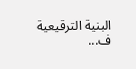البنية الترقيعية ف...